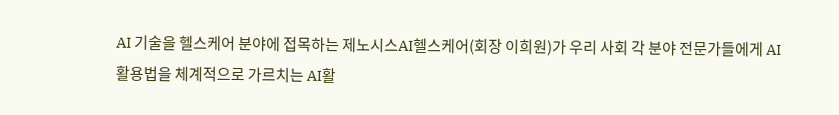AI 기술을 헬스케어 분야에 접목하는 제노시스AI헬스케어(회장 이희원)가 우리 사회 각 분야 전문가들에게 AI 활용법을 체계적으로 가르치는 AI활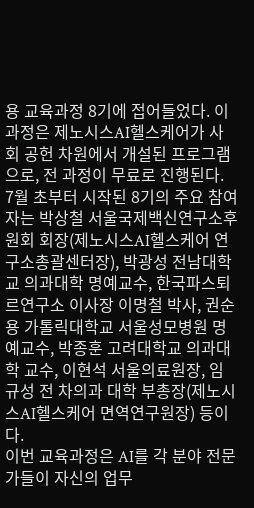용 교육과정 8기에 접어들었다. 이 과정은 제노시스AI헬스케어가 사회 공헌 차원에서 개설된 프로그램으로, 전 과정이 무료로 진행된다.
7월 초부터 시작된 8기의 주요 참여자는 박상철 서울국제백신연구소후원회 회장(제노시스AI헬스케어 연구소총괄센터장), 박광성 전남대학교 의과대학 명예교수, 한국파스퇴르연구소 이사장 이명철 박사, 권순용 가톨릭대학교 서울성모병원 명예교수, 박종훈 고려대학교 의과대학 교수, 이현석 서울의료원장, 임규성 전 차의과 대학 부총장(제노시스AI헬스케어 면역연구원장) 등이다.
이번 교육과정은 AI를 각 분야 전문가들이 자신의 업무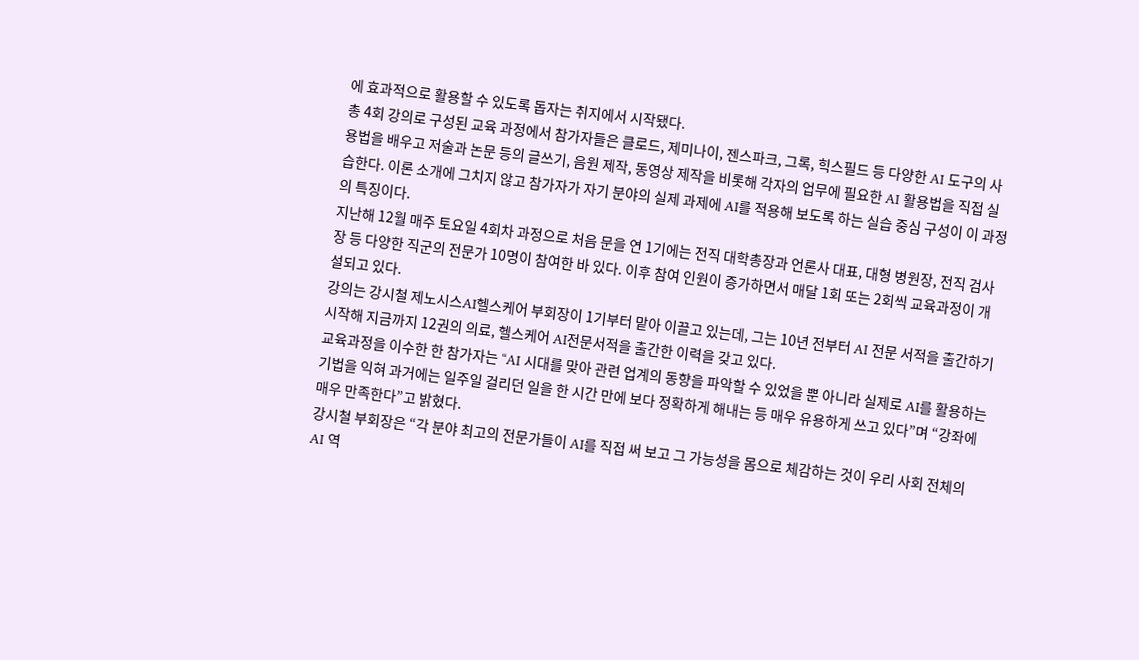에 효과적으로 활용할 수 있도록 돕자는 취지에서 시작됐다.
총 4회 강의로 구성된 교육 과정에서 참가자들은 클로드, 제미나이, 젠스파크, 그록, 힉스필드 등 다양한 AI 도구의 사용법을 배우고 저술과 논문 등의 글쓰기, 음원 제작, 동영상 제작을 비롯해 각자의 업무에 필요한 AI 활용법을 직접 실습한다. 이론 소개에 그치지 않고 참가자가 자기 분야의 실제 과제에 AI를 적용해 보도록 하는 실습 중심 구성이 이 과정의 특징이다.
지난해 12월 매주 토요일 4회차 과정으로 처음 문을 연 1기에는 전직 대학총장과 언론사 대표, 대형 병원장, 전직 검사장 등 다양한 직군의 전문가 10명이 참여한 바 있다. 이후 참여 인원이 증가하면서 매달 1회 또는 2회씩 교육과정이 개설되고 있다.
강의는 강시철 제노시스AI헬스케어 부회장이 1기부터 맡아 이끌고 있는데, 그는 10년 전부터 AI 전문 서적을 출간하기 시작해 지금까지 12권의 의료, 헬스케어 AI전문서적을 출간한 이력을 갖고 있다.
교육과정을 이수한 한 참가자는 “AI 시대를 맞아 관련 업계의 동향을 파악할 수 있었을 뿐 아니라 실제로 AI를 활용하는 기법을 익혀 과거에는 일주일 걸리던 일을 한 시간 만에 보다 정확하게 해내는 등 매우 유용하게 쓰고 있다”며 “강좌에 매우 만족한다”고 밝혔다.
강시철 부회장은 “각 분야 최고의 전문가들이 AI를 직접 써 보고 그 가능성을 몸으로 체감하는 것이 우리 사회 전체의 AI 역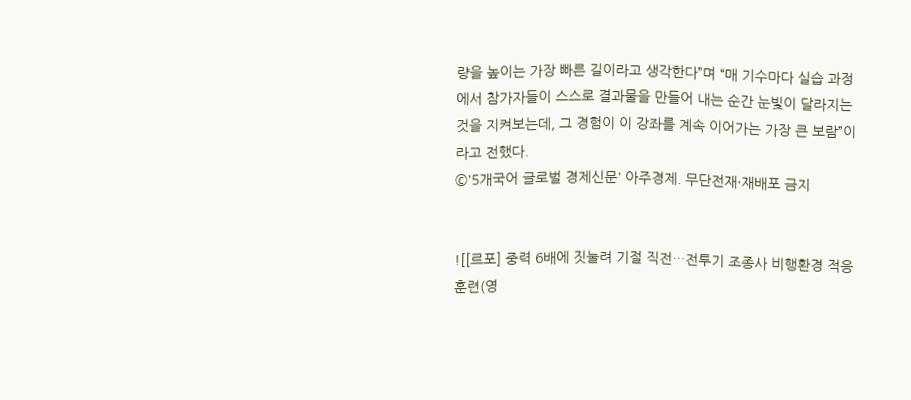량을 높이는 가장 빠른 길이라고 생각한다”며 “매 기수마다 실습 과정에서 참가자들이 스스로 결과물을 만들어 내는 순간 눈빛이 달라지는 것을 지켜보는데, 그 경험이 이 강좌를 계속 이어가는 가장 큰 보람”이라고 전했다.
©'5개국어 글로벌 경제신문' 아주경제. 무단전재·재배포 금지


![[르포] 중력 6배에 짓눌려 기절 직전…전투기 조종사 비행환경 적응훈련(영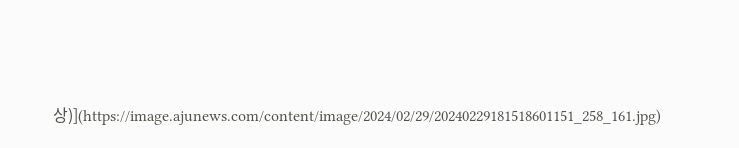상)](https://image.ajunews.com/content/image/2024/02/29/20240229181518601151_258_161.jpg)